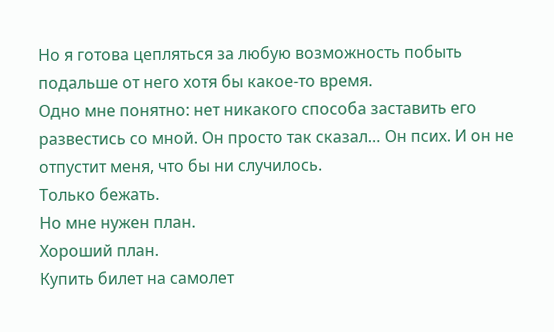Но я готова цепляться за любую возможность побыть подальше от него хотя бы какое-то время.
Одно мне понятно: нет никакого способа заставить его развестись со мной. Он просто так сказал… Он псих. И он не отпустит меня, что бы ни случилось.
Только бежать.
Но мне нужен план.
Хороший план.
Купить билет на самолет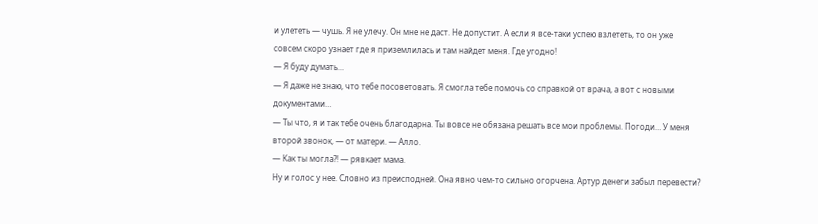и улететь — чушь. Я не улечу. Он мне не даст. Не допустит. А если я все-таки успею взлететь, то он уже совсем скоро узнает где я приземлилась и там найдет меня. Где угодно!
— Я буду думать…
— Я даже не знаю, что тебе посоветовать. Я смогла тебе помочь со справкой от врача, а вот с новыми документами…
— Ты что, я и так тебе очень благодарна. Ты вовсе не обязана решать все мои проблемы. Погоди… У меня второй звонок, — от матери. — Алло.
— Как ты могла?! — рявкает мама.
Ну и голос у нее. Словно из преисподней. Она явно чем-то сильно огорчена. Артур денеги забыл перевести?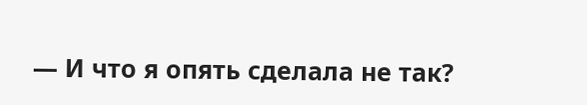— И что я опять сделала не так?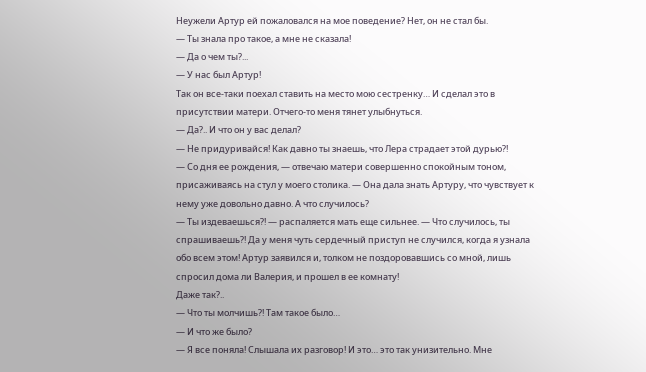Неужели Артур ей пожаловался на мое поведение? Нет, он не стал бы.
— Ты знала про такое, а мне не сказала!
— Да о чем ты?...
— У нас был Артур!
Так он все-таки поехал ставить на место мою сестренку… И сделал это в присутствии матери. Отчего-то меня тянет улыбнуться.
— Да?.. И что он у вас делал?
— Не придуривайся! Как давно ты знаешь, что Лера страдает этой дурью?!
— Со дня ее рождения, — отвечаю матери совершенно спокойным тоном, присаживаясь на стул у моего столика. — Она дала знать Артуру, что чувствует к нему уже довольно давно. А что случилось?
— Ты издеваешься?! — распаляется мать еще сильнее. — Что случилось, ты спрашиваешь?! Да у меня чуть сердечный приступ не случился, когда я узнала обо всем этом! Артур заявился и, толком не поздоровавшись со мной, лишь спросил дома ли Валерия, и прошел в ее комнату!
Даже так?..
— Что ты молчишь?! Там такое было…
— И что же было?
— Я все поняла! Слышала их разговор! И это… это так унизительно. Мне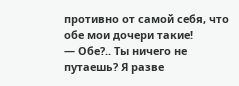противно от самой себя, что обе мои дочери такие!
— Обе?.. Ты ничего не путаешь? Я разве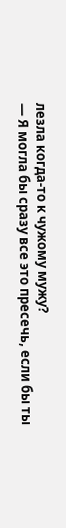лезла когда-то к чужому мужу?
— Я могла бы сразу все это пресечь, если бы ты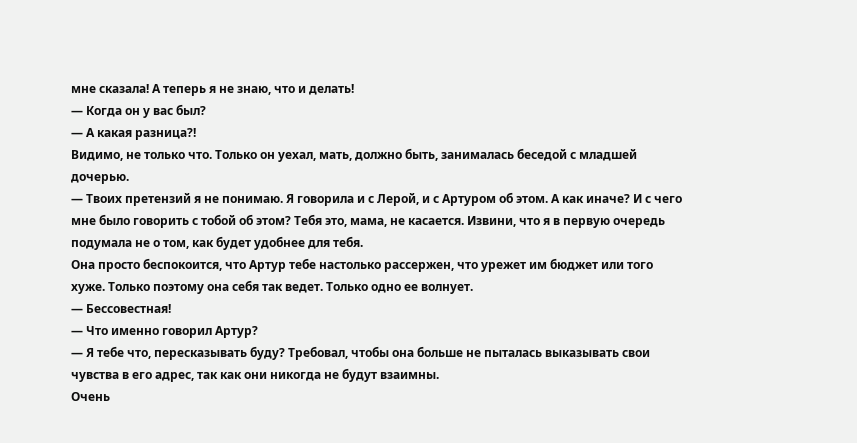мне сказала! А теперь я не знаю, что и делать!
— Когда он у вас был?
— А какая разница?!
Видимо, не только что. Только он уехал, мать, должно быть, занималась беседой с младшей дочерью.
— Твоих претензий я не понимаю. Я говорила и с Лерой, и с Артуром об этом. А как иначе? И с чего мне было говорить с тобой об этом? Тебя это, мама, не касается. Извини, что я в первую очередь подумала не о том, как будет удобнее для тебя.
Она просто беспокоится, что Артур тебе настолько рассержен, что урежет им бюджет или того хуже. Только поэтому она себя так ведет. Только одно ее волнует.
— Бессовестная!
— Что именно говорил Артур?
— Я тебе что, пересказывать буду? Требовал, чтобы она больше не пыталась выказывать свои чувства в его адрес, так как они никогда не будут взаимны.
Очень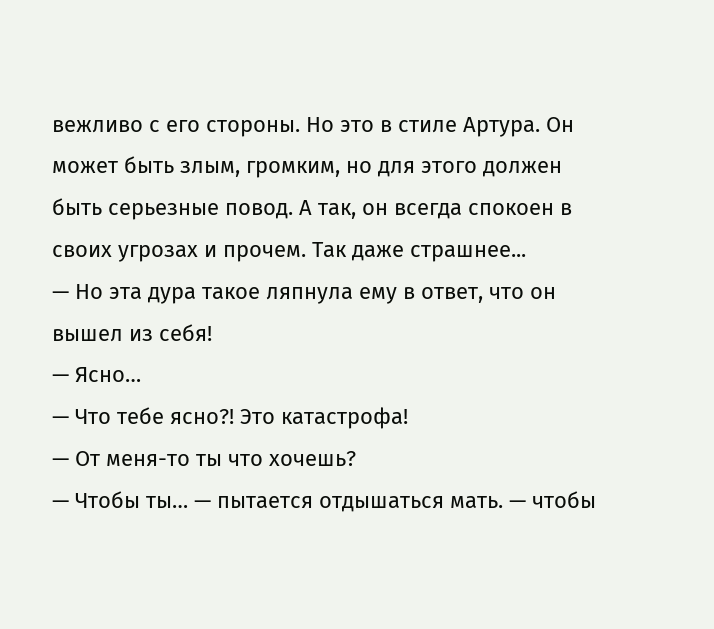вежливо с его стороны. Но это в стиле Артура. Он может быть злым, громким, но для этого должен быть серьезные повод. А так, он всегда спокоен в своих угрозах и прочем. Так даже страшнее...
— Но эта дура такое ляпнула ему в ответ, что он вышел из себя!
— Ясно…
— Что тебе ясно?! Это катастрофа!
— От меня-то ты что хочешь?
— Чтобы ты… — пытается отдышаться мать. — чтобы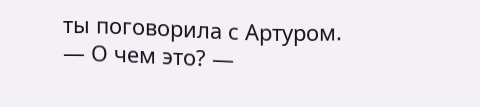ты поговорила с Артуром.
— О чем это? —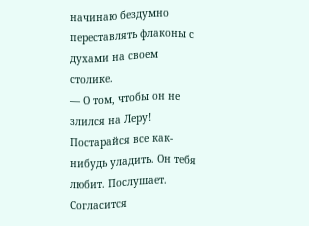начинаю бездумно переставлять флаконы с духами на своем столике.
— О том, чтобы он не злился на Леру! Постарайся все как-нибудь уладить. Он тебя любит. Послушает. Согласится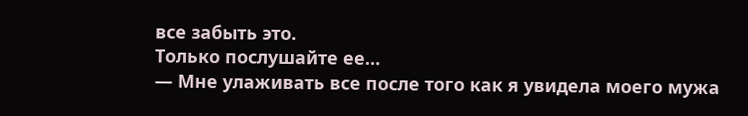все забыть это.
Только послушайте ее…
— Мне улаживать все после того как я увидела моего мужа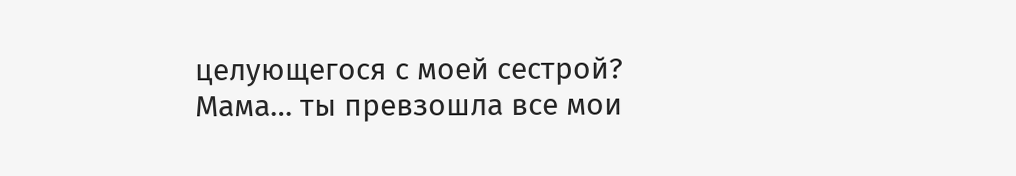целующегося с моей сестрой? Мама… ты превзошла все мои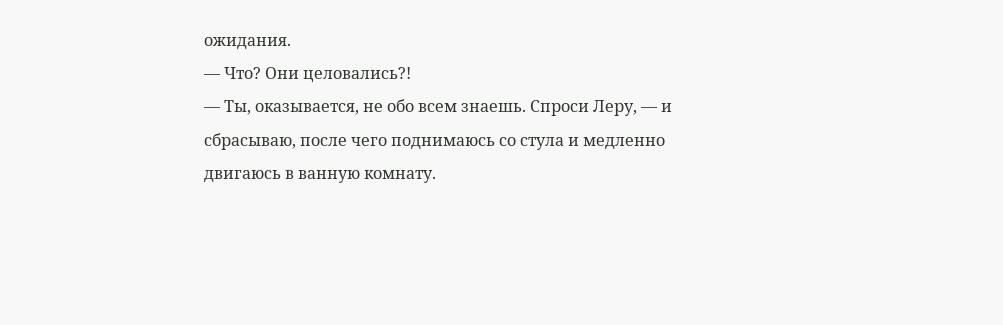ожидания.
— Что? Они целовались?!
— Ты, оказывается, не обо всем знаешь. Спроси Леру, — и сбрасываю, после чего поднимаюсь со стула и медленно двигаюсь в ванную комнату.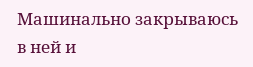Машинально закрываюсь в ней и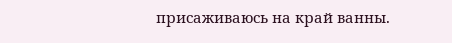присаживаюсь на край ванны.